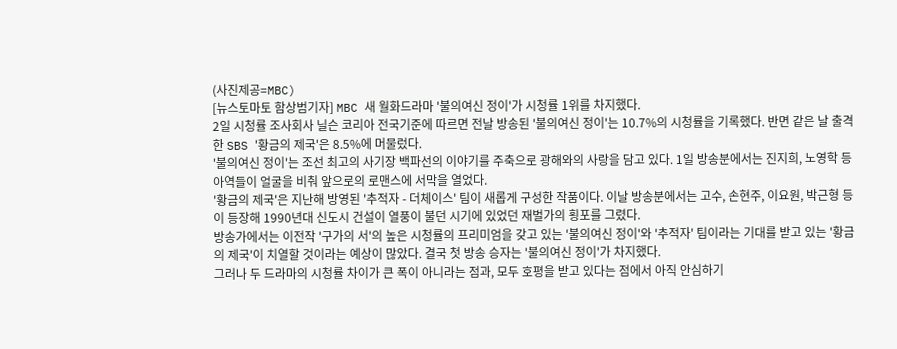(사진제공=MBC)
[뉴스토마토 함상범기자] MBC 새 월화드라마 '불의여신 정이'가 시청률 1위를 차지했다.
2일 시청률 조사회사 닐슨 코리아 전국기준에 따르면 전날 방송된 '불의여신 정이'는 10.7%의 시청률을 기록했다. 반면 같은 날 출격한 SBS '황금의 제국'은 8.5%에 머물렀다.
'불의여신 정이'는 조선 최고의 사기장 백파선의 이야기를 주축으로 광해와의 사랑을 담고 있다. 1일 방송분에서는 진지희, 노영학 등 아역들이 얼굴을 비춰 앞으로의 로맨스에 서막을 열었다.
'황금의 제국'은 지난해 방영된 '추적자 - 더체이스' 팀이 새롭게 구성한 작품이다. 이날 방송분에서는 고수, 손현주, 이요원, 박근형 등이 등장해 1990년대 신도시 건설이 열풍이 불던 시기에 있었던 재벌가의 횡포를 그렸다.
방송가에서는 이전작 '구가의 서'의 높은 시청률의 프리미엄을 갖고 있는 '불의여신 정이'와 '추적자' 팀이라는 기대를 받고 있는 '황금의 제국'이 치열할 것이라는 예상이 많았다. 결국 첫 방송 승자는 '불의여신 정이'가 차지했다.
그러나 두 드라마의 시청률 차이가 큰 폭이 아니라는 점과, 모두 호평을 받고 있다는 점에서 아직 안심하기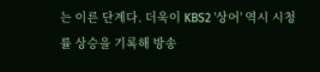는 이른 단계다. 더욱이 KBS2 '상어' 역시 시청률 상승을 기록해 방송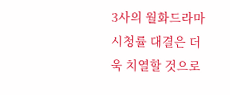3사의 월화드라마 시청률 대결은 더욱 치열할 것으로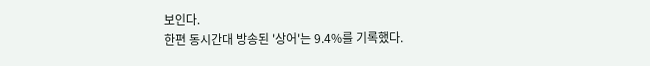보인다.
한편 동시간대 방송된 '상어'는 9.4%를 기록했다.